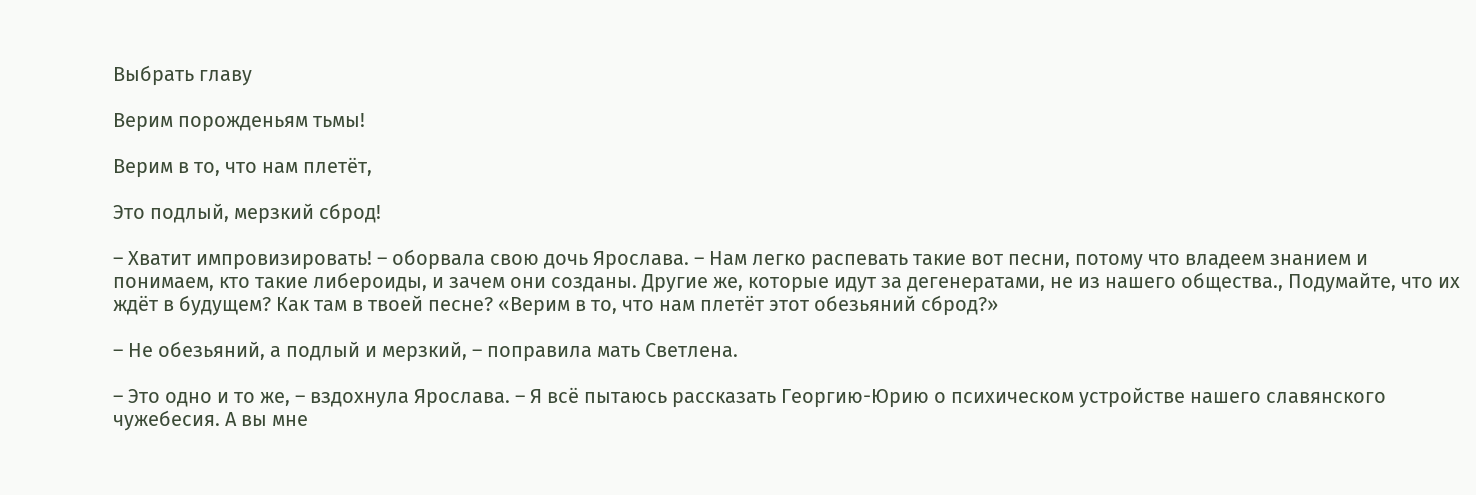Выбрать главу

Верим порожденьям тьмы!

Верим в то, что нам плетёт,

Это подлый, мерзкий сброд!

– Хватит импровизировать! – оборвала свою дочь Ярослава. – Нам легко распевать такие вот песни, потому что владеем знанием и понимаем, кто такие либероиды, и зачем они созданы. Другие же, которые идут за дегенератами, не из нашего общества., Подумайте, что их ждёт в будущем? Как там в твоей песне? «Верим в то, что нам плетёт этот обезьяний сброд?»

– Не обезьяний, а подлый и мерзкий, – поправила мать Светлена.

– Это одно и то же, – вздохнула Ярослава. – Я всё пытаюсь рассказать Георгию-Юрию о психическом устройстве нашего славянского чужебесия. А вы мне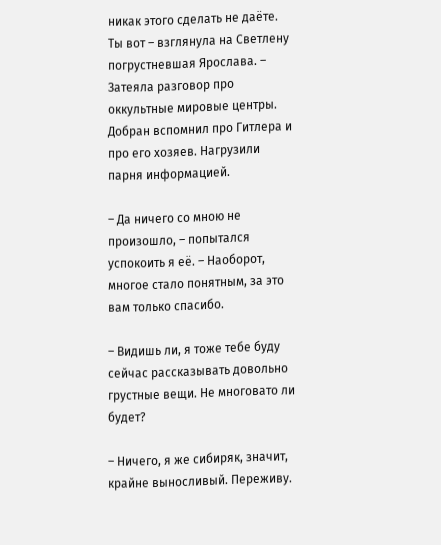никак этого сделать не даёте. Ты вот – взглянула на Светлену погрустневшая Ярослава. – Затеяла разговор про оккультные мировые центры. Добран вспомнил про Гитлера и про его хозяев. Нагрузили парня информацией.

– Да ничего со мною не произошло, – попытался успокоить я её. – Наоборот, многое стало понятным, за это вам только спасибо.

– Видишь ли, я тоже тебе буду сейчас рассказывать довольно грустные вещи. Не многовато ли будет?

– Ничего, я же сибиряк, значит, крайне выносливый. Переживу.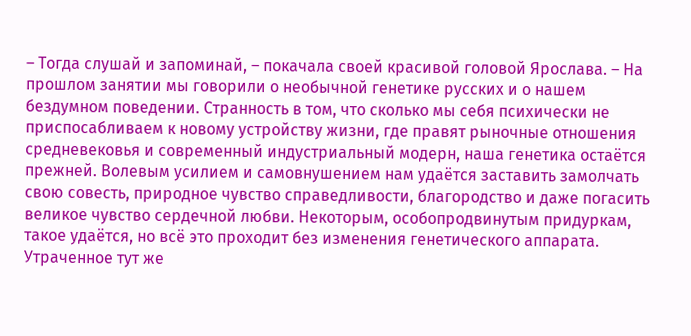– Тогда слушай и запоминай, – покачала своей красивой головой Ярослава. – На прошлом занятии мы говорили о необычной генетике русских и о нашем бездумном поведении. Странность в том, что сколько мы себя психически не приспосабливаем к новому устройству жизни, где правят рыночные отношения средневековья и современный индустриальный модерн, наша генетика остаётся прежней. Волевым усилием и самовнушением нам удаётся заставить замолчать свою совесть, природное чувство справедливости, благородство и даже погасить великое чувство сердечной любви. Некоторым, особопродвинутым придуркам, такое удаётся, но всё это проходит без изменения генетического аппарата. Утраченное тут же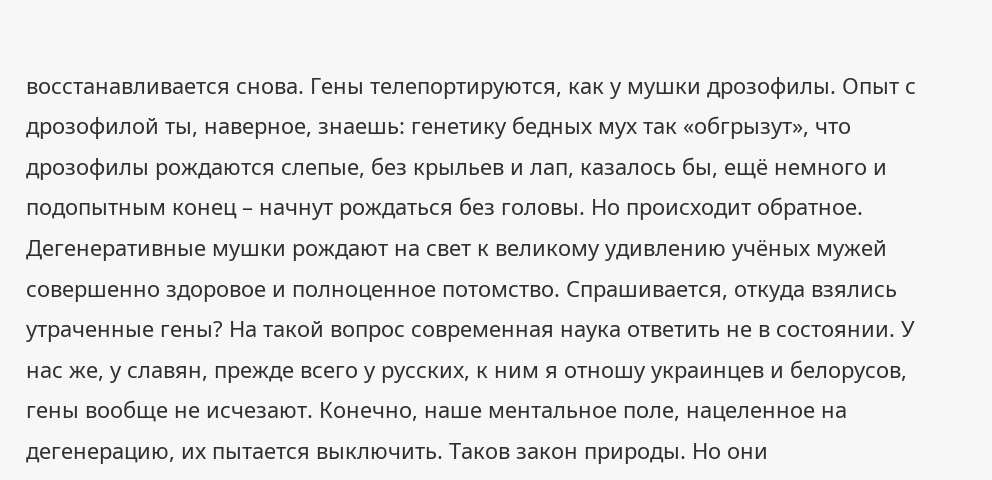восстанавливается снова. Гены телепортируются, как у мушки дрозофилы. Опыт с дрозофилой ты, наверное, знаешь: генетику бедных мух так «обгрызут», что дрозофилы рождаются слепые, без крыльев и лап, казалось бы, ещё немного и подопытным конец – начнут рождаться без головы. Но происходит обратное. Дегенеративные мушки рождают на свет к великому удивлению учёных мужей совершенно здоровое и полноценное потомство. Спрашивается, откуда взялись утраченные гены? На такой вопрос современная наука ответить не в состоянии. У нас же, у славян, прежде всего у русских, к ним я отношу украинцев и белорусов, гены вообще не исчезают. Конечно, наше ментальное поле, нацеленное на дегенерацию, их пытается выключить. Таков закон природы. Но они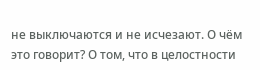не выключаются и не исчезают. О чём это говорит? О том, что в целостности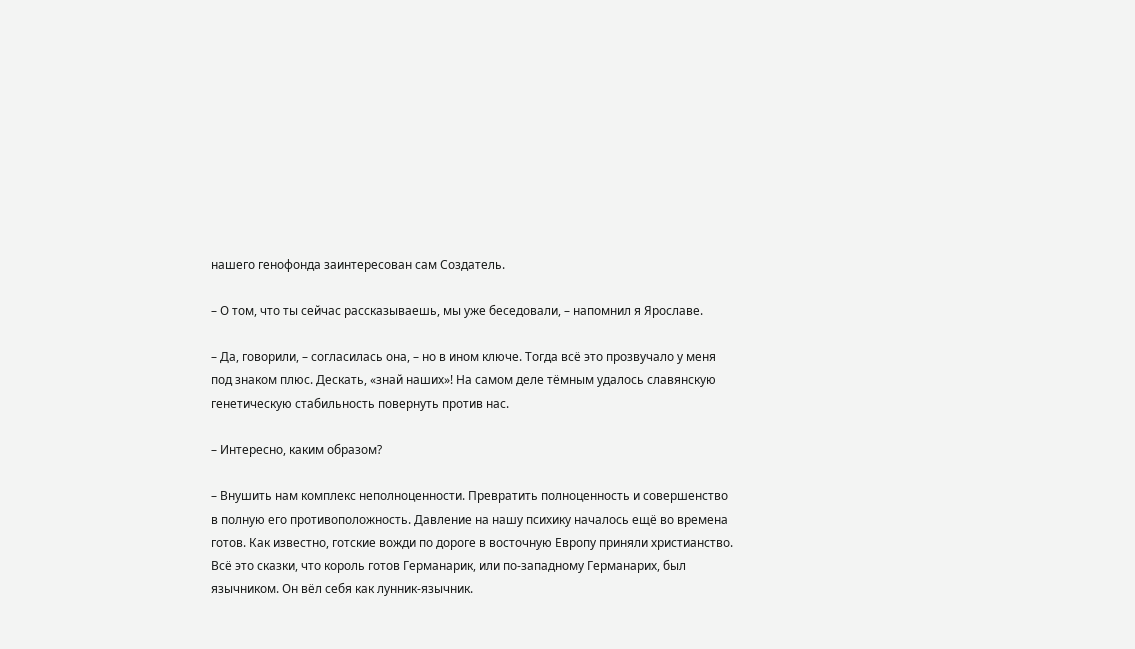нашего генофонда заинтересован сам Создатель.

– О том, что ты сейчас рассказываешь, мы уже беседовали, – напомнил я Ярославе.

– Да, говорили, – согласилась она, – но в ином ключе. Тогда всё это прозвучало у меня под знаком плюс. Дескать, «знай наших»! На самом деле тёмным удалось славянскую генетическую стабильность повернуть против нас.

– Интересно, каким образом?

– Внушить нам комплекс неполноценности. Превратить полноценность и совершенство в полную его противоположность. Давление на нашу психику началось ещё во времена готов. Как известно, готские вожди по дороге в восточную Европу приняли христианство. Всё это сказки, что король готов Германарик, или по-западному Германарих, был язычником. Он вёл себя как лунник-язычник.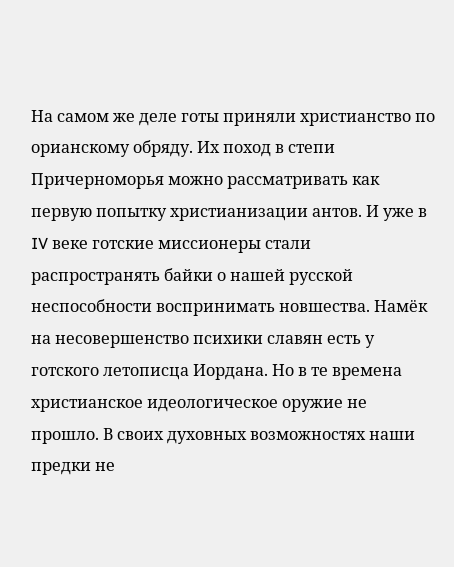На самом же деле готы приняли христианство по орианскому обряду. Их поход в степи Причерноморья можно рассматривать как первую попытку христианизации антов. И уже в IV веке готские миссионеры стали распространять байки о нашей русской неспособности воспринимать новшества. Намёк на несовершенство психики славян есть у готского летописца Иордана. Но в те времена христианское идеологическое оружие не прошло. В своих духовных возможностях наши предки не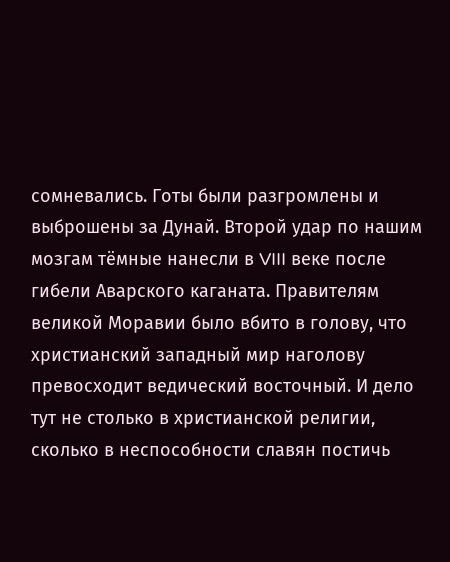сомневались. Готы были разгромлены и выброшены за Дунай. Второй удар по нашим мозгам тёмные нанесли в VIII веке после гибели Аварского каганата. Правителям великой Моравии было вбито в голову, что христианский западный мир наголову превосходит ведический восточный. И дело тут не столько в христианской религии, сколько в неспособности славян постичь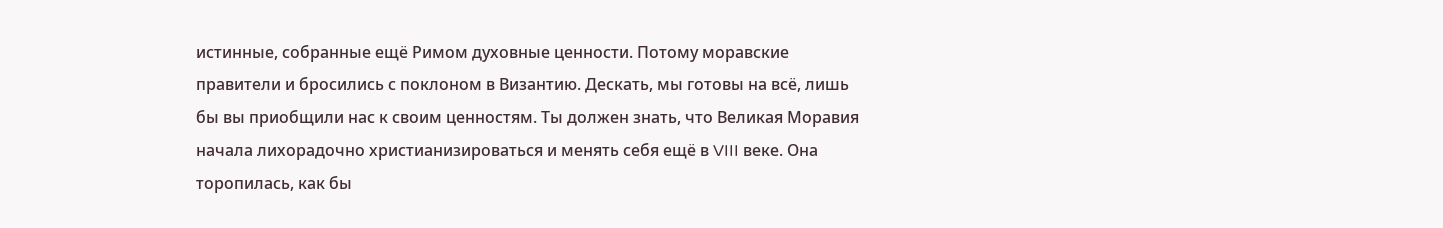истинные, собранные ещё Римом духовные ценности. Потому моравские правители и бросились с поклоном в Византию. Дескать, мы готовы на всё, лишь бы вы приобщили нас к своим ценностям. Ты должен знать, что Великая Моравия начала лихорадочно христианизироваться и менять себя ещё в VIII веке. Она торопилась, как бы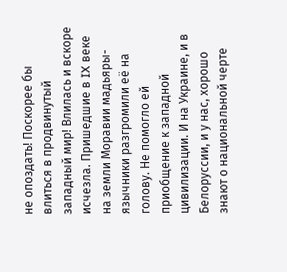не опоздать! Поскорее бы влиться в продвинутый западный мир! Влилась и вскоре исчезла. Пришедшие в IX веке на земли Моравии мадьяры-язычники разгромили её на голову. Не помогло ей приобщение к западной цивилизации. И на Украине, и в Белоруссии, и у нас, хорошо знают о национальной черте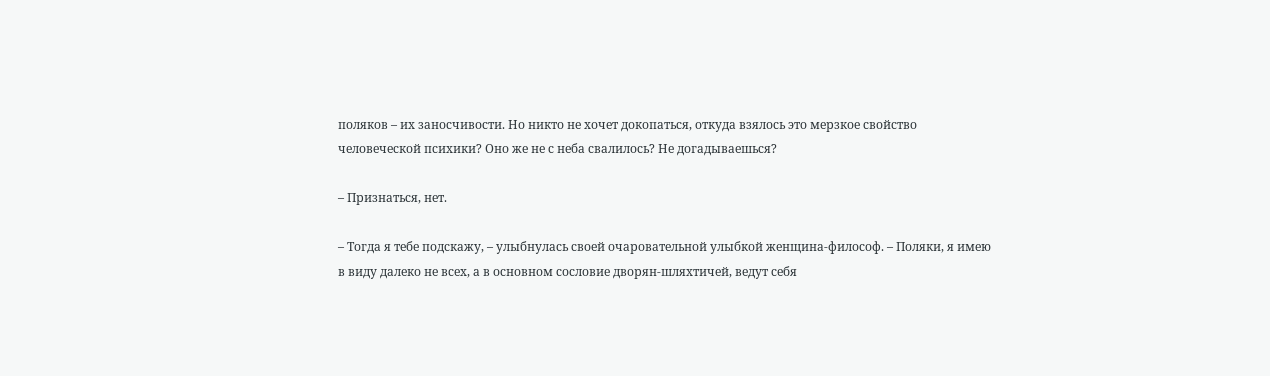поляков – их заносчивости. Но никто не хочет докопаться, откуда взялось это мерзкое свойство человеческой психики? Оно же не с неба свалилось? Не догадываешься?

– Признаться, нет.

– Тогда я тебе подскажу, – улыбнулась своей очаровательной улыбкой женщина-философ. – Поляки, я имею в виду далеко не всех, а в основном сословие дворян-шляхтичей, ведут себя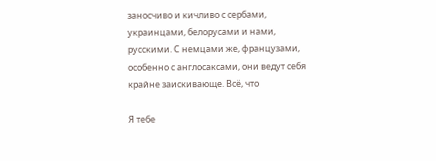заносчиво и кичливо с сербами, украинцами, белорусами и нами, русскими. С немцами же, французами, особенно с англосаксами, они ведут себя крайне заискивающе. Всё, что

Я тебе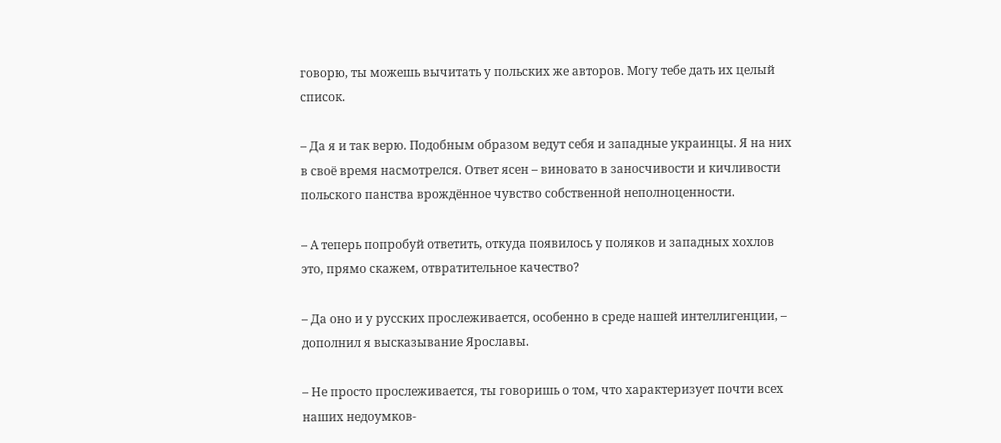говорю, ты можешь вычитать у польских же авторов. Могу тебе дать их целый список.

– Да я и так верю. Подобным образом ведут себя и западные украинцы. Я на них в своё время насмотрелся. Ответ ясен – виновато в заносчивости и кичливости польского панства врождённое чувство собственной неполноценности.

– А теперь попробуй ответить, откуда появилось у поляков и западных хохлов это, прямо скажем, отвратительное качество?

– Да оно и у русских прослеживается, особенно в среде нашей интеллигенции, – дополнил я высказывание Ярославы.

– Не просто прослеживается, ты говоришь о том, что характеризует почти всех наших недоумков-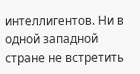интеллигентов. Ни в одной западной стране не встретить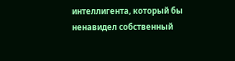интеллигента, который бы ненавидел собственный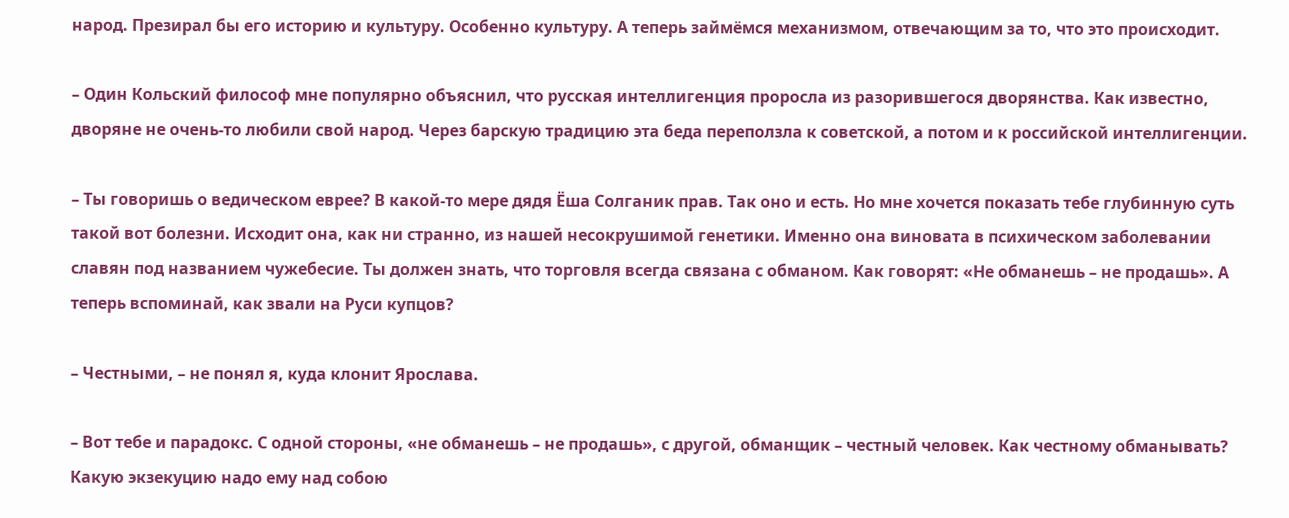народ. Презирал бы его историю и культуру. Особенно культуру. А теперь займёмся механизмом, отвечающим за то, что это происходит.

– Один Кольский философ мне популярно объяснил, что русская интеллигенция проросла из разорившегося дворянства. Как известно, дворяне не очень-то любили свой народ. Через барскую традицию эта беда переползла к советской, а потом и к российской интеллигенции.

– Ты говоришь о ведическом еврее? В какой-то мере дядя Ёша Солганик прав. Так оно и есть. Но мне хочется показать тебе глубинную суть такой вот болезни. Исходит она, как ни странно, из нашей несокрушимой генетики. Именно она виновата в психическом заболевании славян под названием чужебесие. Ты должен знать, что торговля всегда связана с обманом. Как говорят: «Не обманешь – не продашь». А теперь вспоминай, как звали на Руси купцов?

– Честными, – не понял я, куда клонит Ярослава.

– Вот тебе и парадокс. С одной стороны, «не обманешь – не продашь», с другой, обманщик – честный человек. Как честному обманывать? Какую экзекуцию надо ему над собою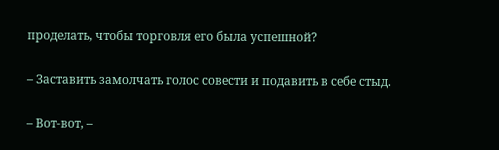проделать, чтобы торговля его была успешной?

– Заставить замолчать голос совести и подавить в себе стыд.

– Вот-вот, –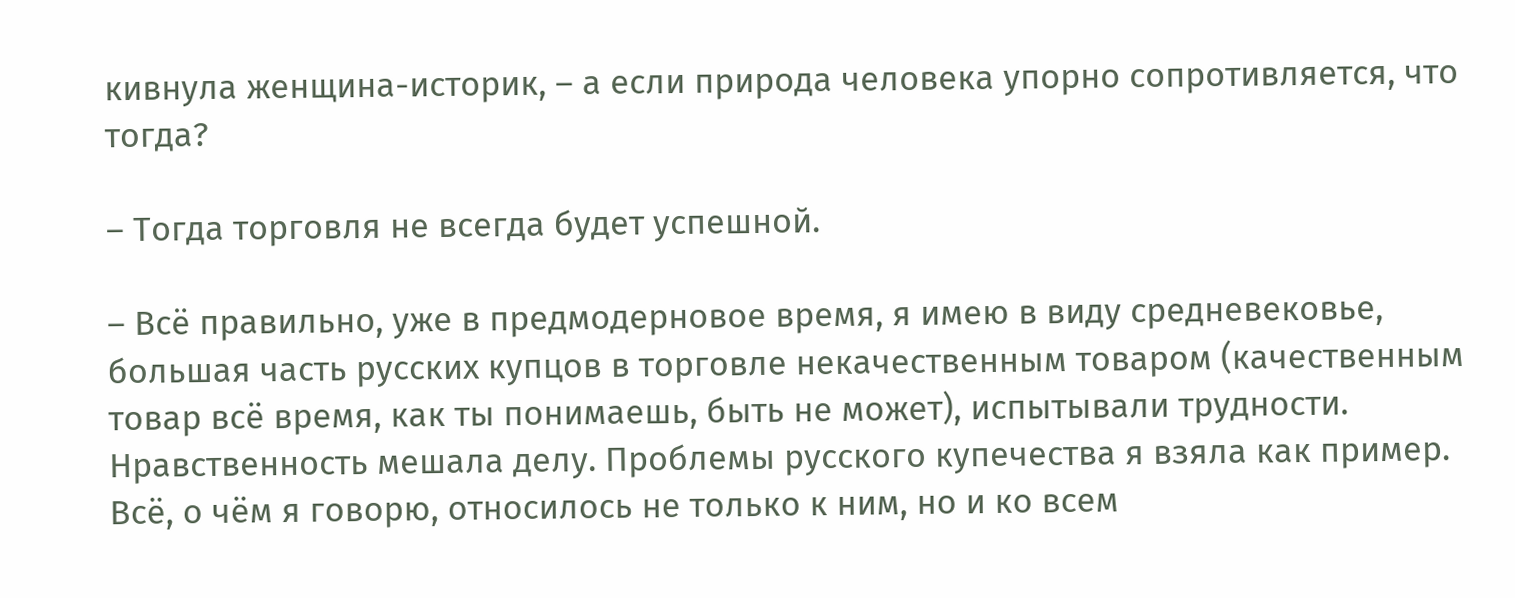кивнула женщина-историк, – а если природа человека упорно сопротивляется, что тогда?

– Тогда торговля не всегда будет успешной.

– Всё правильно, уже в предмодерновое время, я имею в виду средневековье, большая часть русских купцов в торговле некачественным товаром (качественным товар всё время, как ты понимаешь, быть не может), испытывали трудности. Нравственность мешала делу. Проблемы русского купечества я взяла как пример. Всё, о чём я говорю, относилось не только к ним, но и ко всем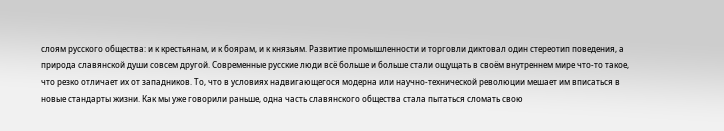слоям русского общества: и к крестьянам, и к боярам, и к князьям. Развитие промышленности и торговли диктовал один стереотип поведения, а природа славянской души совсем другой. Современные русские люди всё больше и больше стали ощущать в своём внутреннем мире что-то такое, что резко отличает их от западников. То, что в условиях надвигающегося модерна или научно-технической революции мешает им вписаться в новые стандарты жизни. Как мы уже говорили раньше, одна часть славянского общества стала пытаться сломать свою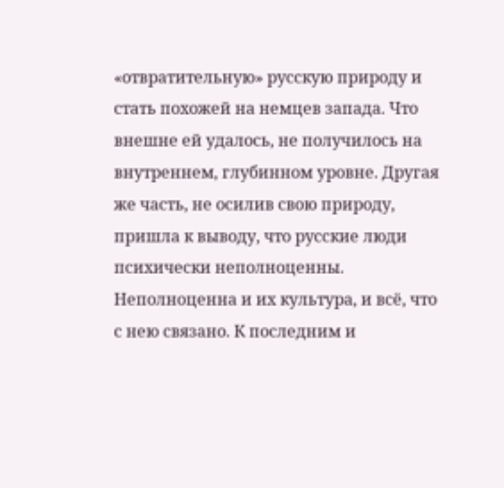«отвратительную» русскую природу и стать похожей на немцев запада. Что внешне ей удалось, не получилось на внутреннем, глубинном уровне. Другая же часть, не осилив свою природу, пришла к выводу, что русские люди психически неполноценны. Неполноценна и их культура, и всё, что с нею связано. К последним и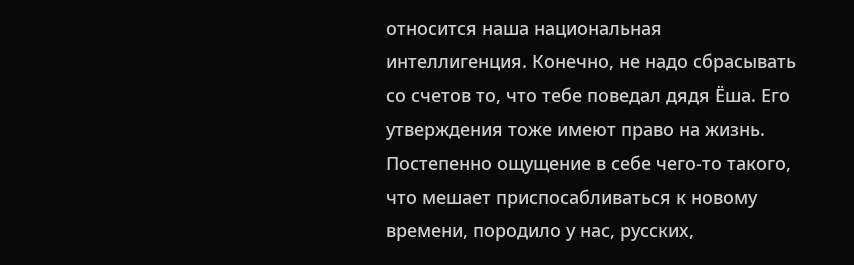относится наша национальная интеллигенция. Конечно, не надо сбрасывать со счетов то, что тебе поведал дядя Ёша. Его утверждения тоже имеют право на жизнь. Постепенно ощущение в себе чего-то такого, что мешает приспосабливаться к новому времени, породило у нас, русских,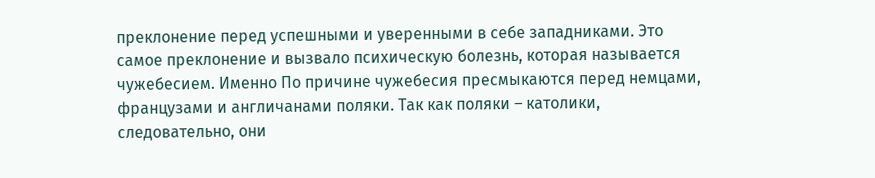преклонение перед успешными и уверенными в себе западниками. Это самое преклонение и вызвало психическую болезнь, которая называется чужебесием. Именно По причине чужебесия пресмыкаются перед немцами, французами и англичанами поляки. Так как поляки – католики, следовательно, они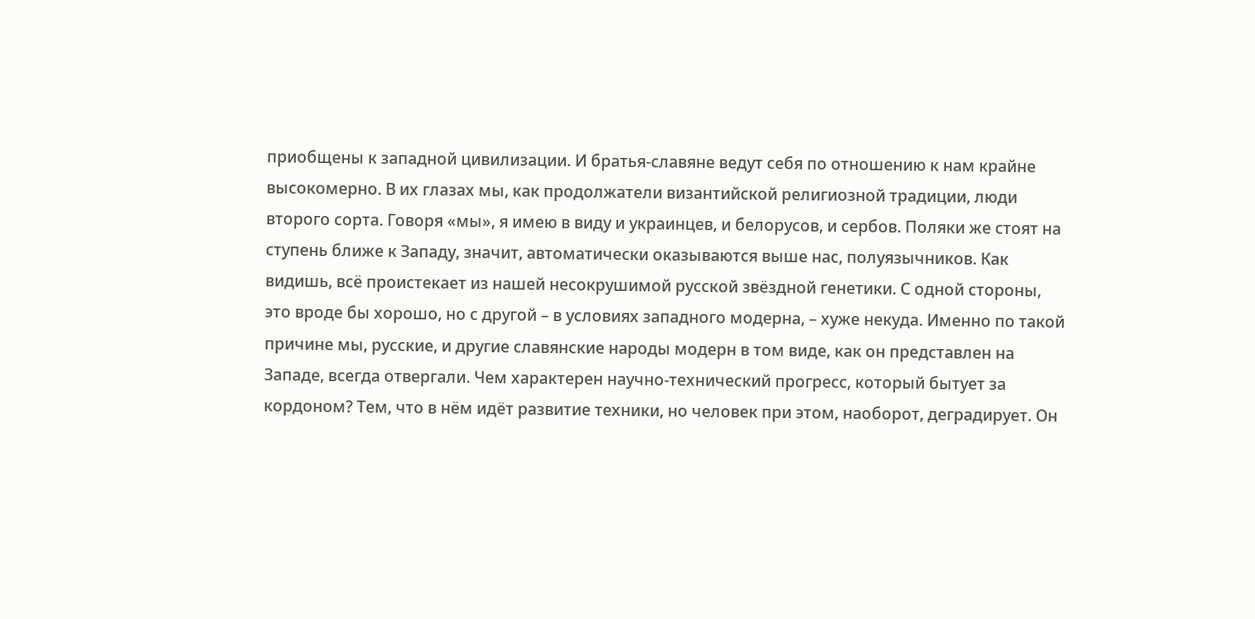приобщены к западной цивилизации. И братья-славяне ведут себя по отношению к нам крайне высокомерно. В их глазах мы, как продолжатели византийской религиозной традиции, люди второго сорта. Говоря «мы», я имею в виду и украинцев, и белорусов, и сербов. Поляки же стоят на ступень ближе к Западу, значит, автоматически оказываются выше нас, полуязычников. Как видишь, всё проистекает из нашей несокрушимой русской звёздной генетики. С одной стороны, это вроде бы хорошо, но с другой – в условиях западного модерна, – хуже некуда. Именно по такой причине мы, русские, и другие славянские народы модерн в том виде, как он представлен на Западе, всегда отвергали. Чем характерен научно-технический прогресс, который бытует за кордоном? Тем, что в нём идёт развитие техники, но человек при этом, наоборот, деградирует. Он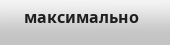максимально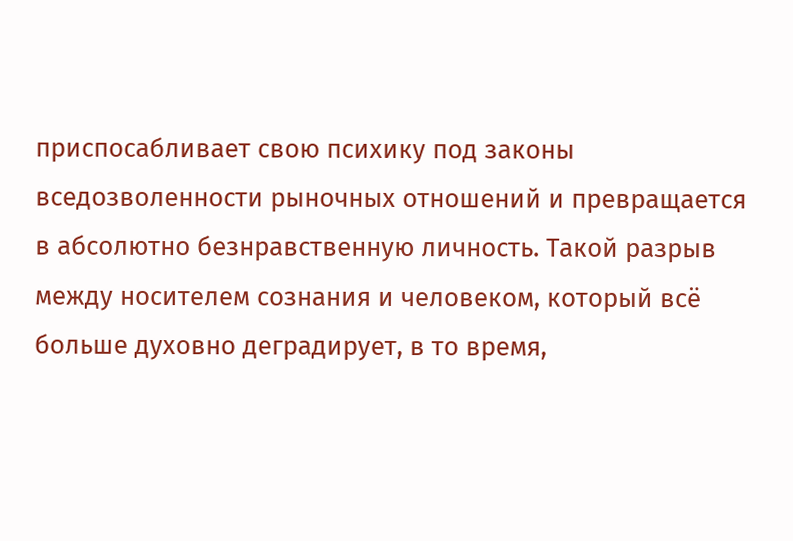приспосабливает свою психику под законы вседозволенности рыночных отношений и превращается в абсолютно безнравственную личность. Такой разрыв между носителем сознания и человеком, который всё больше духовно деградирует, в то время,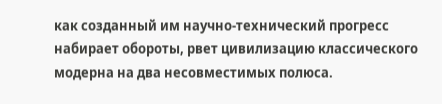как созданный им научно-технический прогресс набирает обороты, рвет цивилизацию классического модерна на два несовместимых полюса.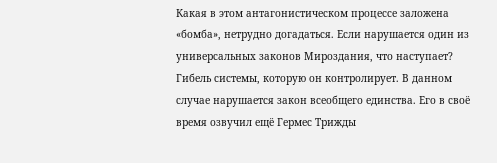Какая в этом антагонистическом процессе заложена «бомба», нетрудно догадаться. Если нарушается один из универсальных законов Мироздания, что наступает? Гибель системы, которую он контролирует. В данном случае нарушается закон всеобщего единства. Его в своё время озвучил ещё Гермес Трижды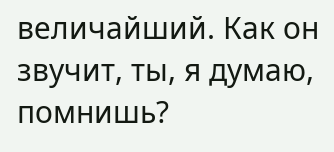величайший. Как он звучит, ты, я думаю, помнишь?